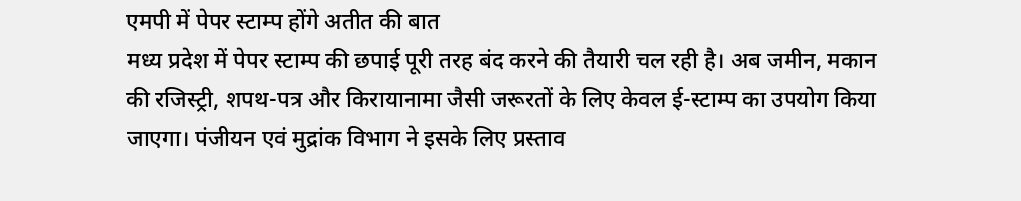एमपी में पेपर स्टाम्प होंगे अतीत की बात
मध्य प्रदेश में पेपर स्टाम्प की छपाई पूरी तरह बंद करने की तैयारी चल रही है। अब जमीन, मकान की रजिस्ट्री, शपथ-पत्र और किरायानामा जैसी जरूरतों के लिए केवल ई-स्टाम्प का उपयोग किया जाएगा। पंजीयन एवं मुद्रांक विभाग ने इसके लिए प्रस्ताव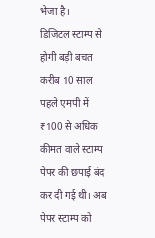भेजा है।
डिजिटल स्टाम्प से होगी बड़ी बचत
करीब 10 साल पहले एमपी में ₹100 से अधिक कीमत वाले स्टाम्प पेपर की छपाई बंद कर दी गई थी। अब पेपर स्टाम्प को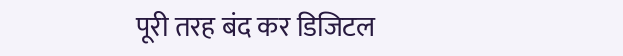पूरी तरह बंद कर डिजिटल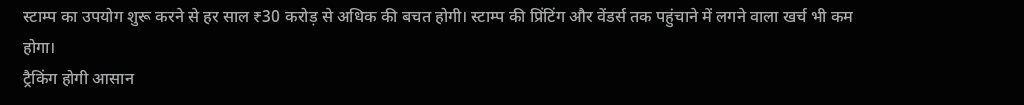स्टाम्प का उपयोग शुरू करने से हर साल ₹30 करोड़ से अधिक की बचत होगी। स्टाम्प की प्रिंटिंग और वेंडर्स तक पहुंचाने में लगने वाला खर्च भी कम होगा।
ट्रैकिंग होगी आसान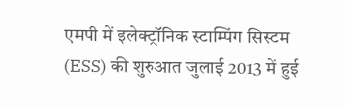एमपी में इलेक्ट्रॉनिक स्टाम्पिंग सिस्टम (ESS) की शुरुआत जुलाई 2013 में हुई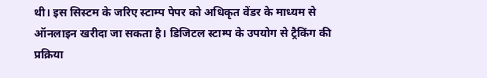थी। इस सिस्टम के जरिए स्टाम्प पेपर को अधिकृत वेंडर के माध्यम से ऑनलाइन खरीदा जा सकता है। डिजिटल स्टाम्प के उपयोग से ट्रैकिंग की प्रक्रिया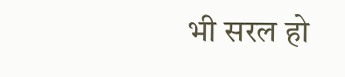भी सरल हो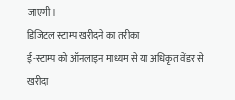जाएगी।
डिजिटल स्टाम्प खरीदने का तरीका
ई-स्टाम्प को ऑनलाइन माध्यम से या अधिकृत वेंडर से खरीदा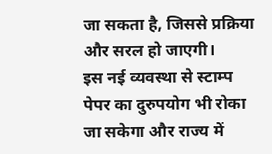जा सकता है, जिससे प्रक्रिया और सरल हो जाएगी।
इस नई व्यवस्था से स्टाम्प पेपर का दुरुपयोग भी रोका जा सकेगा और राज्य में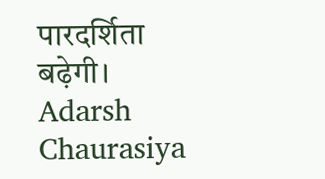पारदर्शिता बढ़ेगी।
Adarsh Chaurasiya